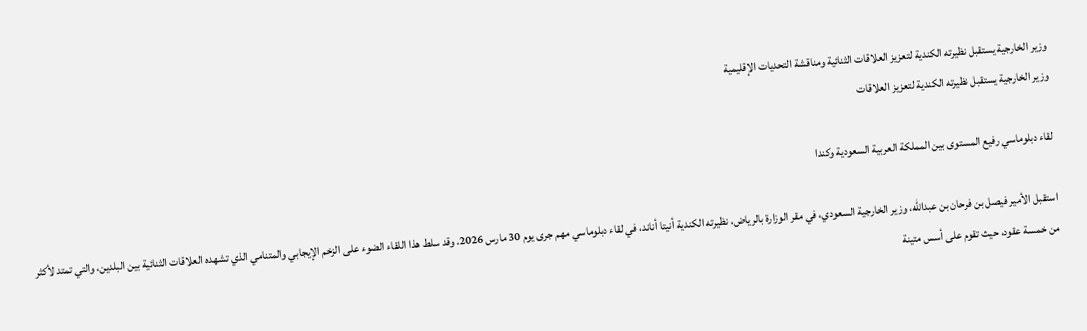وزير الخارجية يستقبل نظيرته الكندية لتعزيز العلاقات الثنائية ومناقشة التحديات الإقليمية
وزير الخارجية يستقبل نظيرته الكندية لتعزيز العلاقات

لقاء دبلوماسي رفيع المستوى بين المملكة العربية السعودية وكندا

استقبل الأمير فيصل بن فرحان بن عبدالله، وزير الخارجية السعودي، في مقر الوزارة بالرياض، نظيرته الكندية أنيتا أناند، في لقاء دبلوماسي مهم جرى يوم 30 مارس 2026. وقد سلط هذا اللقاء الضوء على الزخم الإيجابي والمتنامي الذي تشهده العلاقات الثنائية بين البلدين، والتي تمتد لأكثر من خمسة عقود، حيث تقوم على أسس متينة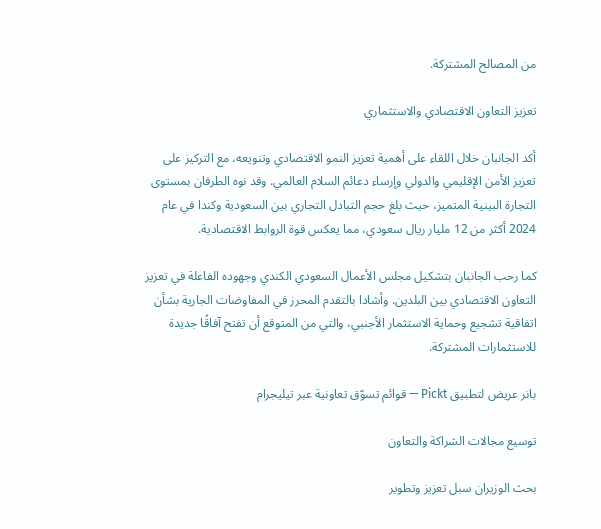من المصالح المشتركة.

تعزيز التعاون الاقتصادي والاستثماري

أكد الجانبان خلال اللقاء على أهمية تعزيز النمو الاقتصادي وتنويعه، مع التركيز على تعزيز الأمن الإقليمي والدولي وإرساء دعائم السلام العالمي. وقد نوه الطرفان بمستوى التجارة البينية المتميز، حيث بلغ حجم التبادل التجاري بين السعودية وكندا في عام 2024 أكثر من 12 مليار ريال سعودي، مما يعكس قوة الروابط الاقتصادية.

كما رحب الجانبان بتشكيل مجلس الأعمال السعودي الكندي وجهوده الفاعلة في تعزيز التعاون الاقتصادي بين البلدين. وأشادا بالتقدم المحرز في المفاوضات الجارية بشأن اتفاقية تشجيع وحماية الاستثمار الأجنبي، والتي من المتوقع أن تفتح آفاقًا جديدة للاستثمارات المشتركة.

بانر عريض لتطبيق Pickt — قوائم تسوّق تعاونية عبر تيليجرام

توسيع مجالات الشراكة والتعاون

بحث الوزيران سبل تعزيز وتطوير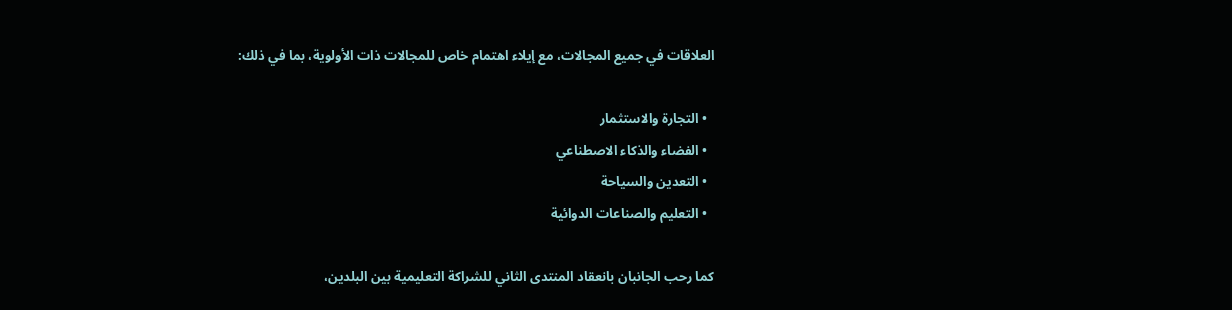العلاقات في جميع المجالات، مع إيلاء اهتمام خاص للمجالات ذات الأولوية، بما في ذلك:

  • التجارة والاستثمار
  • الفضاء والذكاء الاصطناعي
  • التعدين والسياحة
  • التعليم والصناعات الدوائية

كما رحب الجانبان بانعقاد المنتدى الثاني للشراكة التعليمية بين البلدين،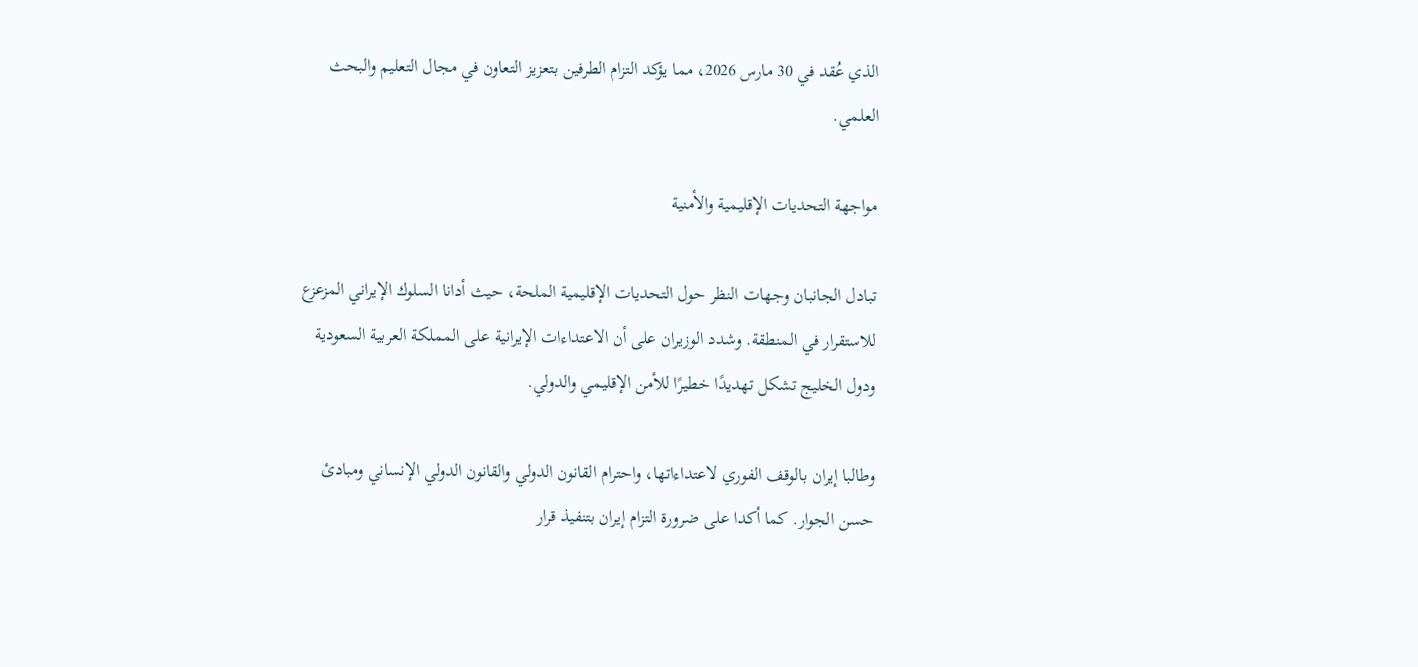الذي عُقد في 30 مارس 2026، مما يؤكد التزام الطرفين بتعزيز التعاون في مجال التعليم والبحث العلمي.

مواجهة التحديات الإقليمية والأمنية

تبادل الجانبان وجهات النظر حول التحديات الإقليمية الملحة، حيث أدانا السلوك الإيراني المزعزع للاستقرار في المنطقة. وشدد الوزيران على أن الاعتداءات الإيرانية على المملكة العربية السعودية ودول الخليج تشكل تهديدًا خطيرًا للأمن الإقليمي والدولي.

وطالبا إيران بالوقف الفوري لاعتداءاتها، واحترام القانون الدولي والقانون الدولي الإنساني ومبادئ حسن الجوار. كما أكدا على ضرورة التزام إيران بتنفيذ قرار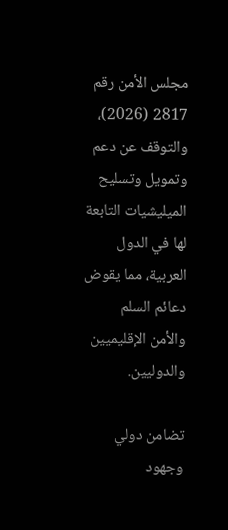مجلس الأمن رقم 2817 (2026)، والتوقف عن دعم وتمويل وتسليح الميليشيات التابعة لها في الدول العربية، مما يقوض دعائم السلم والأمن الإقليميين والدوليين.

تضامن دولي وجهود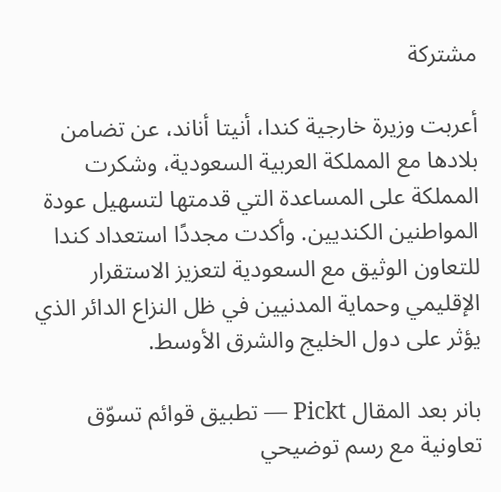مشتركة

أعربت وزيرة خارجية كندا، أنيتا أناند، عن تضامن بلادها مع المملكة العربية السعودية، وشكرت المملكة على المساعدة التي قدمتها لتسهيل عودة المواطنين الكنديين. وأكدت مجددًا استعداد كندا للتعاون الوثيق مع السعودية لتعزيز الاستقرار الإقليمي وحماية المدنيين في ظل النزاع الدائر الذي يؤثر على دول الخليج والشرق الأوسط.

بانر بعد المقال Pickt — تطبيق قوائم تسوّق تعاونية مع رسم توضيحي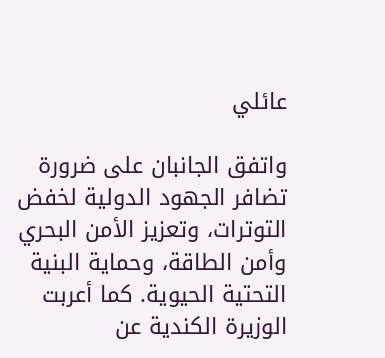عائلي

واتفق الجانبان على ضرورة تضافر الجهود الدولية لخفض التوترات، وتعزيز الأمن البحري وأمن الطاقة، وحماية البنية التحتية الحيوية. كما أعربت الوزيرة الكندية عن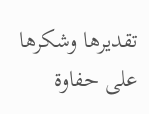تقديرها وشكرها على حفاوة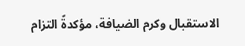الاستقبال وكرم الضيافة، مؤكدةً التزام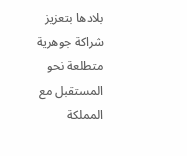بلادها بتعزيز شراكة جوهرية متطلعة نحو المستقبل مع المملكة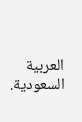العربية السعودية.